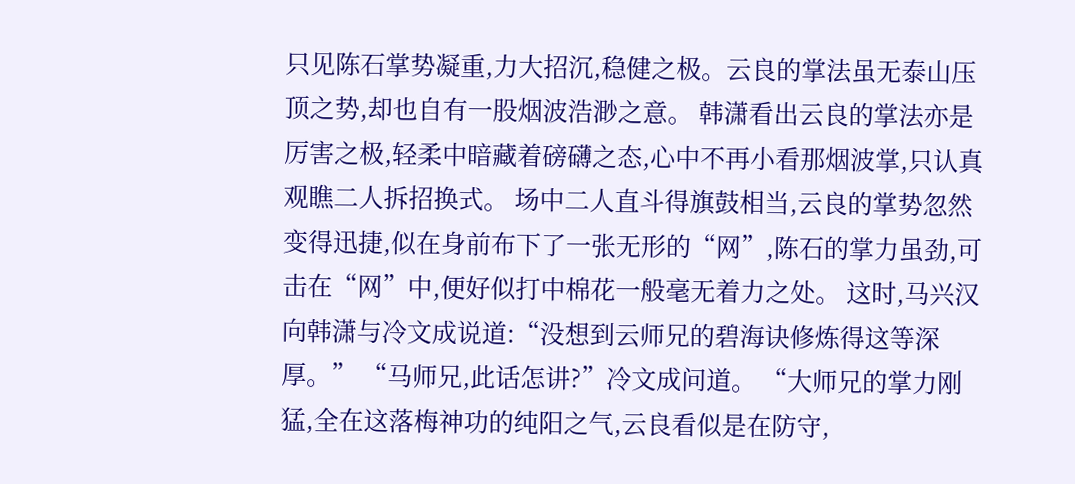只见陈石掌势凝重,力大招沉,稳健之极。云良的掌法虽无泰山压顶之势,却也自有一股烟波浩渺之意。 韩潇看出云良的掌法亦是厉害之极,轻柔中暗藏着磅礴之态,心中不再小看那烟波掌,只认真观瞧二人拆招换式。 场中二人直斗得旗鼓相当,云良的掌势忽然变得迅捷,似在身前布下了一张无形的“网”,陈石的掌力虽劲,可击在“网”中,便好似打中棉花一般毫无着力之处。 这时,马兴汉向韩潇与冷文成说道:“没想到云师兄的碧海诀修炼得这等深厚。” “马师兄,此话怎讲?”冷文成问道。 “大师兄的掌力刚猛,全在这落梅神功的纯阳之气,云良看似是在防守,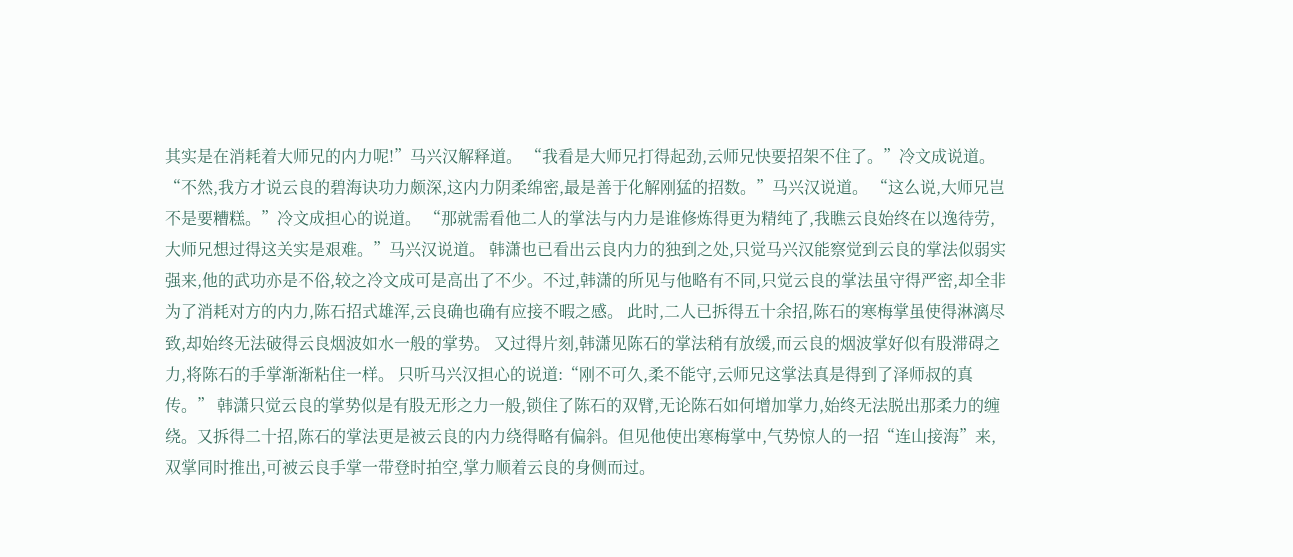其实是在消耗着大师兄的内力呢!”马兴汉解释道。 “我看是大师兄打得起劲,云师兄快要招架不住了。”冷文成说道。 “不然,我方才说云良的碧海诀功力颇深,这内力阴柔绵密,最是善于化解刚猛的招数。”马兴汉说道。 “这么说,大师兄岂不是要糟糕。”冷文成担心的说道。 “那就需看他二人的掌法与内力是谁修炼得更为精纯了,我瞧云良始终在以逸待劳,大师兄想过得这关实是艰难。”马兴汉说道。 韩潇也已看出云良内力的独到之处,只觉马兴汉能察觉到云良的掌法似弱实强来,他的武功亦是不俗,较之冷文成可是高出了不少。不过,韩潇的所见与他略有不同,只觉云良的掌法虽守得严密,却全非为了消耗对方的内力,陈石招式雄浑,云良确也确有应接不暇之感。 此时,二人已拆得五十余招,陈石的寒梅掌虽使得淋漓尽致,却始终无法破得云良烟波如水一般的掌势。 又过得片刻,韩潇见陈石的掌法稍有放缓,而云良的烟波掌好似有股滞碍之力,将陈石的手掌渐渐粘住一样。 只听马兴汉担心的说道:“刚不可久,柔不能守,云师兄这掌法真是得到了泽师叔的真传。” 韩潇只觉云良的掌势似是有股无形之力一般,锁住了陈石的双臂,无论陈石如何增加掌力,始终无法脱出那柔力的缠绕。又拆得二十招,陈石的掌法更是被云良的内力绕得略有偏斜。但见他使出寒梅掌中,气势惊人的一招“连山接海”来,双掌同时推出,可被云良手掌一带登时拍空,掌力顺着云良的身侧而过。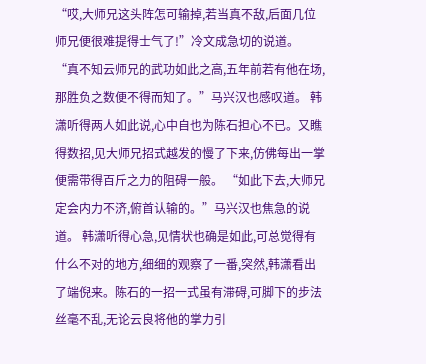“哎,大师兄这头阵怎可输掉,若当真不敌,后面几位师兄便很难提得士气了!”冷文成急切的说道。 “真不知云师兄的武功如此之高,五年前若有他在场,那胜负之数便不得而知了。”马兴汉也感叹道。 韩潇听得两人如此说,心中自也为陈石担心不已。又瞧得数招,见大师兄招式越发的慢了下来,仿佛每出一掌便需带得百斤之力的阻碍一般。 “如此下去,大师兄定会内力不济,俯首认输的。”马兴汉也焦急的说道。 韩潇听得心急,见情状也确是如此,可总觉得有什么不对的地方,细细的观察了一番,突然,韩潇看出了端倪来。陈石的一招一式虽有滞碍,可脚下的步法丝毫不乱,无论云良将他的掌力引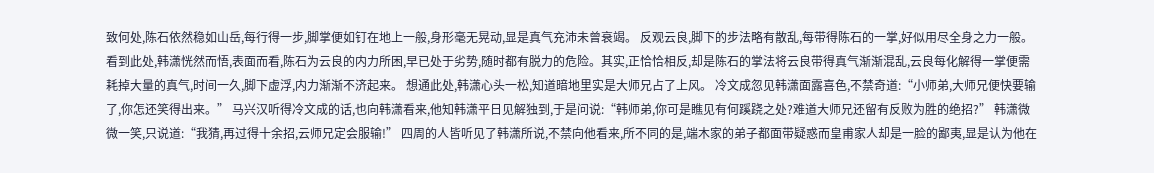致何处,陈石依然稳如山岳,每行得一步,脚掌便如钉在地上一般,身形毫无晃动,显是真气充沛未曾衰竭。 反观云良,脚下的步法略有散乱,每带得陈石的一掌,好似用尽全身之力一般。看到此处,韩潇恍然而悟,表面而看,陈石为云良的内力所困,早已处于劣势,随时都有脱力的危险。其实,正恰恰相反,却是陈石的掌法将云良带得真气渐渐混乱,云良每化解得一掌便需耗掉大量的真气,时间一久,脚下虚浮,内力渐渐不济起来。 想通此处,韩潇心头一松,知道暗地里实是大师兄占了上风。 冷文成忽见韩潇面露喜色,不禁奇道:“小师弟,大师兄便快要输了,你怎还笑得出来。” 马兴汉听得冷文成的话,也向韩潇看来,他知韩潇平日见解独到,于是问说:“韩师弟,你可是瞧见有何蹊跷之处?难道大师兄还留有反败为胜的绝招?” 韩潇微微一笑,只说道:“我猜,再过得十余招,云师兄定会服输!” 四周的人皆听见了韩潇所说,不禁向他看来,所不同的是,端木家的弟子都面带疑惑而皇甫家人却是一脸的鄙夷,显是认为他在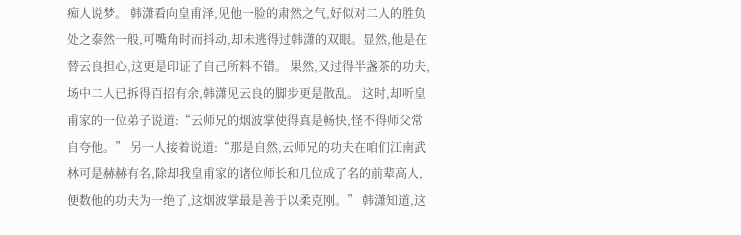痴人说梦。 韩潇看向皇甫泽,见他一脸的肃然之气,好似对二人的胜负处之泰然一般,可嘴角时而抖动,却未逃得过韩潇的双眼。显然,他是在替云良担心,这更是印证了自己所料不错。 果然,又过得半盏茶的功夫,场中二人已拆得百招有余,韩潇见云良的脚步更是散乱。 这时,却听皇甫家的一位弟子说道:“云师兄的烟波掌使得真是畅快,怪不得师父常自夸他。” 另一人接着说道:“那是自然,云师兄的功夫在咱们江南武林可是赫赫有名,除却我皇甫家的诸位师长和几位成了名的前辈高人,便数他的功夫为一绝了,这烟波掌最是善于以柔克刚。” 韩潇知道,这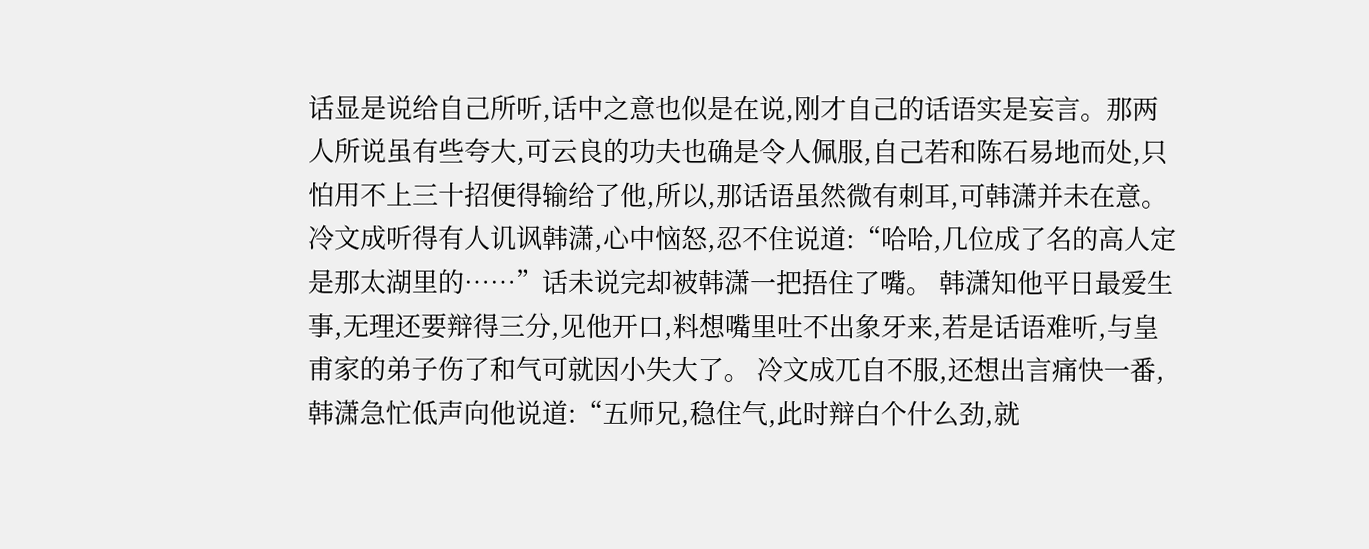话显是说给自己所听,话中之意也似是在说,刚才自己的话语实是妄言。那两人所说虽有些夸大,可云良的功夫也确是令人佩服,自己若和陈石易地而处,只怕用不上三十招便得输给了他,所以,那话语虽然微有刺耳,可韩潇并未在意。 冷文成听得有人讥讽韩潇,心中恼怒,忍不住说道:“哈哈,几位成了名的高人定是那太湖里的……”话未说完却被韩潇一把捂住了嘴。 韩潇知他平日最爱生事,无理还要辩得三分,见他开口,料想嘴里吐不出象牙来,若是话语难听,与皇甫家的弟子伤了和气可就因小失大了。 冷文成兀自不服,还想出言痛快一番,韩潇急忙低声向他说道:“五师兄,稳住气,此时辩白个什么劲,就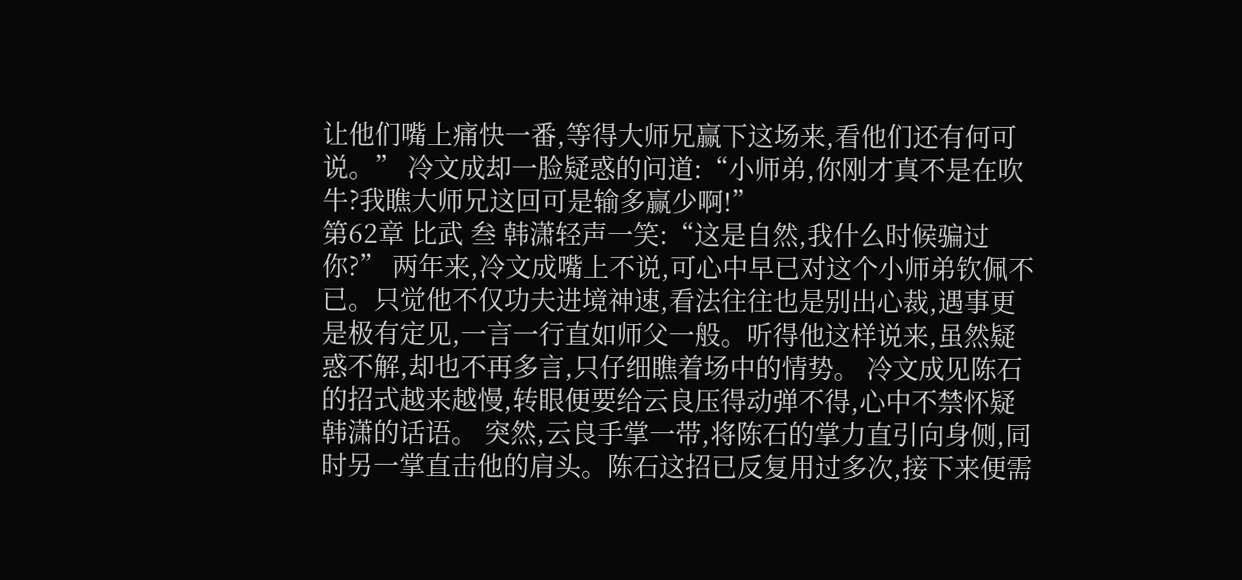让他们嘴上痛快一番,等得大师兄赢下这场来,看他们还有何可说。” 冷文成却一脸疑惑的问道:“小师弟,你刚才真不是在吹牛?我瞧大师兄这回可是输多赢少啊!”
第62章 比武 叁 韩潇轻声一笑:“这是自然,我什么时候骗过你?” 两年来,冷文成嘴上不说,可心中早已对这个小师弟钦佩不已。只觉他不仅功夫进境神速,看法往往也是别出心裁,遇事更是极有定见,一言一行直如师父一般。听得他这样说来,虽然疑惑不解,却也不再多言,只仔细瞧着场中的情势。 冷文成见陈石的招式越来越慢,转眼便要给云良压得动弹不得,心中不禁怀疑韩潇的话语。 突然,云良手掌一带,将陈石的掌力直引向身侧,同时另一掌直击他的肩头。陈石这招已反复用过多次,接下来便需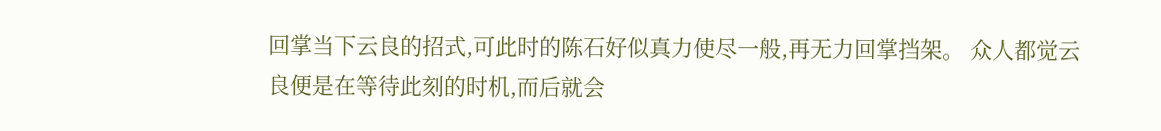回掌当下云良的招式,可此时的陈石好似真力使尽一般,再无力回掌挡架。 众人都觉云良便是在等待此刻的时机,而后就会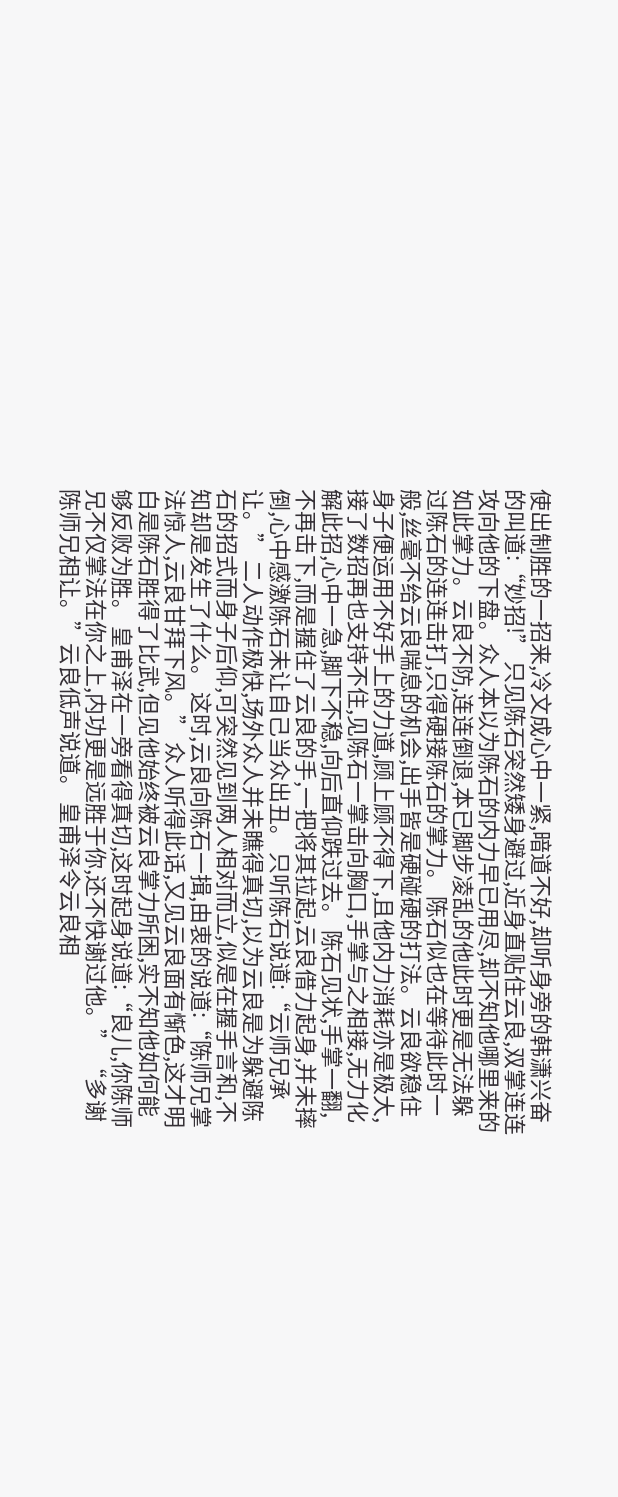使出制胜的一招来,冷文成心中一紧,暗道不好,却听身旁的韩潇兴奋的叫道:“妙招!” 只见陈石突然矮身避过,近身直贴住云良,双掌连连攻向他的下盘。众人本以为陈石的内力早已用尽,却不知他哪里来的如此掌力。云良不防,连连倒退,本已脚步凌乱的他此时更是无法躲过陈石的连连击打,只得硬接陈石的掌力。 陈石似也在等待此时一般,丝毫不给云良喘息的机会,出手皆是硬碰硬的打法。云良欲稳住身子便运用不好手上的力道,顾上顾不得下,且他内力消耗亦是极大,接了数招再也支持不住,见陈石一掌击向胸口,手掌与之相接,无力化解此招,心中一急,脚下不稳,向后直仰跌过去。 陈石见状,手掌一翻,不再击下,而是握住了云良的手,一把将其拉起,云良借力起身,并未摔倒,心中感激陈石未让自己当众出丑。 只听陈石说道:“云师兄承让。” 二人动作极快,场外众人并未瞧得真切,以为云良是为躲避陈石的招式而身子后仰,可突然见到两人相对而立,似是在握手言和,不知却是发生了什么。 这时,云良向陈石一揖,由衷的说道:“陈师兄掌法惊人,云良甘拜下风。” 众人听得此话,又见云良面有惭色,这才明白是陈石胜得了比武,但见他始终被云良掌力所困,实不知他如何能够反败为胜。 皇甫泽在一旁看得真切,这时起身说道:“良儿,你陈师兄不仅掌法在你之上,内功更是远胜于你,还不快谢过他。” “多谢陈师兄相让。”云良低声说道。 皇甫泽令云良相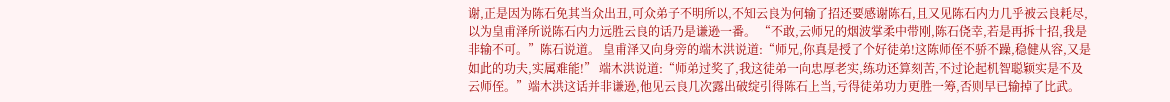谢,正是因为陈石免其当众出丑,可众弟子不明所以,不知云良为何输了招还要感谢陈石,且又见陈石内力几乎被云良耗尽,以为皇甫泽所说陈石内力远胜云良的话乃是谦逊一番。 “不敢,云师兄的烟波掌柔中带刚,陈石侥幸,若是再拆十招,我是非输不可。”陈石说道。 皇甫泽又向身旁的端木洪说道:“师兄,你真是授了个好徒弟!这陈师侄不骄不躁,稳健从容,又是如此的功夫,实属难能!” 端木洪说道:“师弟过奖了,我这徒弟一向忠厚老实,练功还算刻苦,不过论起机智聪颖实是不及云师侄。”端木洪这话并非谦逊,他见云良几次露出破绽引得陈石上当,亏得徒弟功力更胜一筹,否则早已输掉了比武。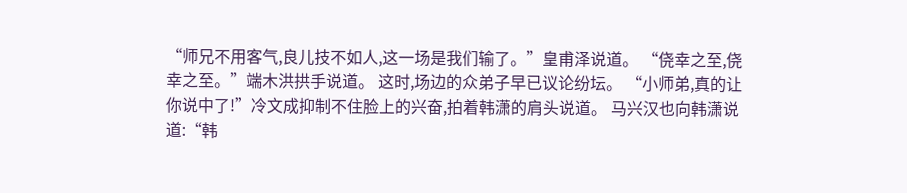“师兄不用客气,良儿技不如人,这一场是我们输了。”皇甫泽说道。 “侥幸之至,侥幸之至。”端木洪拱手说道。 这时,场边的众弟子早已议论纷坛。 “小师弟,真的让你说中了!”冷文成抑制不住脸上的兴奋,拍着韩潇的肩头说道。 马兴汉也向韩潇说道:“韩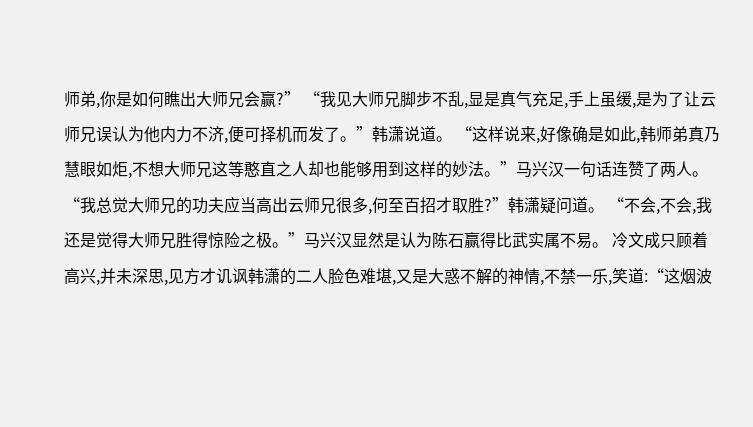师弟,你是如何瞧出大师兄会赢?” “我见大师兄脚步不乱,显是真气充足,手上虽缓,是为了让云师兄误认为他内力不济,便可择机而发了。”韩潇说道。 “这样说来,好像确是如此,韩师弟真乃慧眼如炬,不想大师兄这等憨直之人却也能够用到这样的妙法。”马兴汉一句话连赞了两人。 “我总觉大师兄的功夫应当高出云师兄很多,何至百招才取胜?”韩潇疑问道。 “不会,不会,我还是觉得大师兄胜得惊险之极。”马兴汉显然是认为陈石赢得比武实属不易。 冷文成只顾着高兴,并未深思,见方才讥讽韩潇的二人脸色难堪,又是大惑不解的神情,不禁一乐,笑道:“这烟波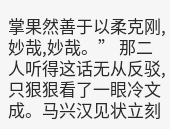掌果然善于以柔克刚,妙哉,妙哉。” 那二人听得这话无从反驳,只狠狠看了一眼冷文成。马兴汉见状立刻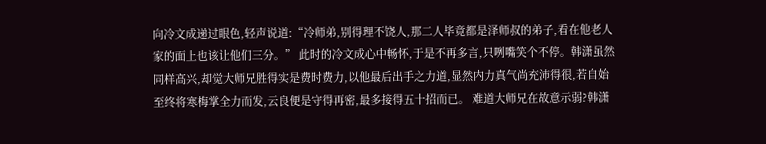向冷文成递过眼色,轻声说道:“冷师弟,别得理不饶人,那二人毕竟都是泽师叔的弟子,看在他老人家的面上也该让他们三分。” 此时的冷文成心中畅怀,于是不再多言,只咧嘴笑个不停。韩潇虽然同样高兴,却觉大师兄胜得实是费时费力,以他最后出手之力道,显然内力真气尚充沛得很,若自始至终将寒梅掌全力而发,云良便是守得再密,最多接得五十招而已。 难道大师兄在故意示弱?韩潇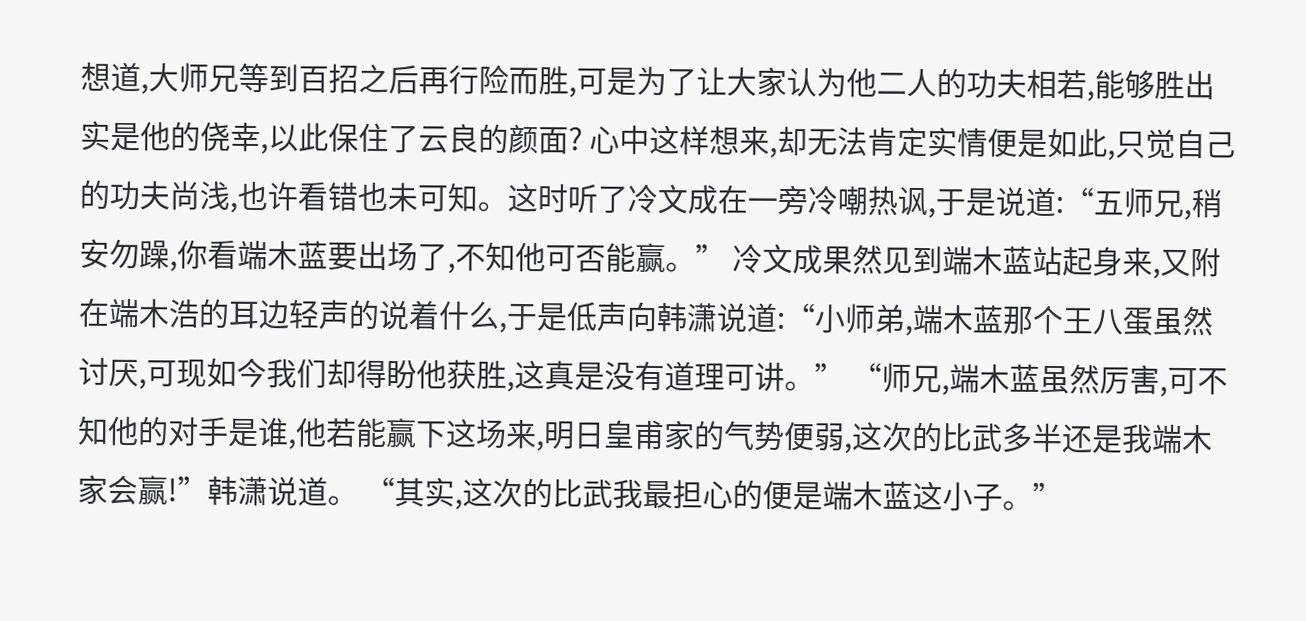想道,大师兄等到百招之后再行险而胜,可是为了让大家认为他二人的功夫相若,能够胜出实是他的侥幸,以此保住了云良的颜面? 心中这样想来,却无法肯定实情便是如此,只觉自己的功夫尚浅,也许看错也未可知。这时听了冷文成在一旁冷嘲热讽,于是说道:“五师兄,稍安勿躁,你看端木蓝要出场了,不知他可否能赢。” 冷文成果然见到端木蓝站起身来,又附在端木浩的耳边轻声的说着什么,于是低声向韩潇说道:“小师弟,端木蓝那个王八蛋虽然讨厌,可现如今我们却得盼他获胜,这真是没有道理可讲。” “师兄,端木蓝虽然厉害,可不知他的对手是谁,他若能赢下这场来,明日皇甫家的气势便弱,这次的比武多半还是我端木家会赢!”韩潇说道。 “其实,这次的比武我最担心的便是端木蓝这小子。”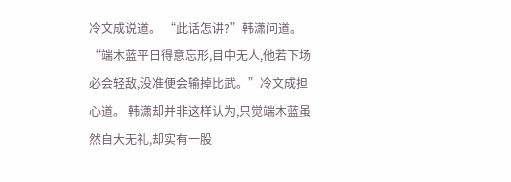冷文成说道。 “此话怎讲?”韩潇问道。 “端木蓝平日得意忘形,目中无人,他若下场必会轻敌,没准便会输掉比武。”冷文成担心道。 韩潇却并非这样认为,只觉端木蓝虽然自大无礼,却实有一股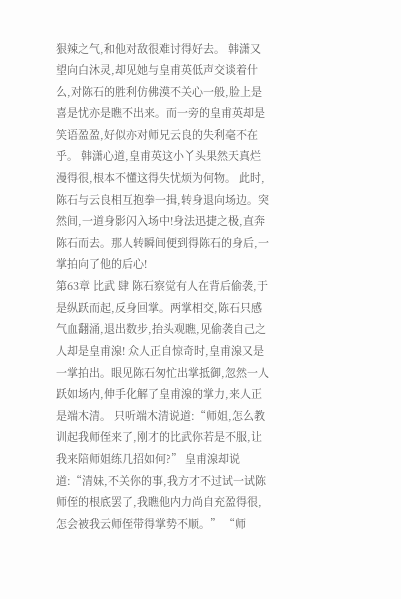狠辣之气,和他对敌很难讨得好去。 韩潇又望向白沐灵,却见她与皇甫英低声交谈着什么,对陈石的胜利仿佛漠不关心一般,脸上是喜是忧亦是瞧不出来。而一旁的皇甫英却是笑语盈盈,好似亦对师兄云良的失利毫不在乎。 韩潇心道,皇甫英这小丫头果然天真烂漫得很,根本不懂这得失忧烦为何物。 此时,陈石与云良相互抱拳一揖,转身退向场边。突然间,一道身影闪入场中!身法迅捷之极,直奔陈石而去。那人转瞬间便到得陈石的身后,一掌拍向了他的后心!
第63章 比武 肆 陈石察觉有人在背后偷袭,于是纵跃而起,反身回掌。两掌相交,陈石只感气血翻涌,退出数步,抬头观瞧,见偷袭自己之人却是皇甫湶! 众人正自惊奇时,皇甫湶又是一掌拍出。眼见陈石匆忙出掌抵御,忽然一人跃如场内,伸手化解了皇甫湶的掌力,来人正是端木清。 只听端木清说道:“师姐,怎么教训起我师侄来了,刚才的比武你若是不服,让我来陪师姐练几招如何?” 皇甫湶却说道:“清妹,不关你的事,我方才不过试一试陈师侄的根底罢了,我瞧他内力尚自充盈得很,怎会被我云师侄带得掌势不顺。” “师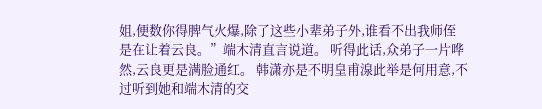姐,便数你得脾气火爆,除了这些小辈弟子外,谁看不出我师侄是在让着云良。”端木清直言说道。 听得此话,众弟子一片哗然,云良更是满脸通红。 韩潇亦是不明皇甫湶此举是何用意,不过听到她和端木清的交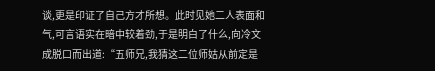谈,更是印证了自己方才所想。此时见她二人表面和气,可言语实在暗中较着劲,于是明白了什么,向冷文成脱口而出道:“五师兄,我猜这二位师姑从前定是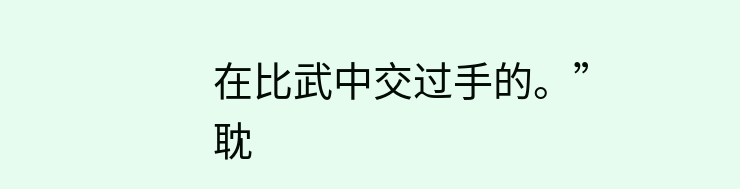在比武中交过手的。”
耽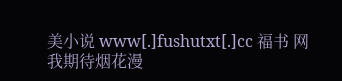美小说 www[.]fushutxt[.]cc 福书 网
我期待烟花漫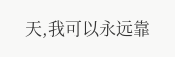天,我可以永远靠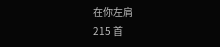在你左肩
215 首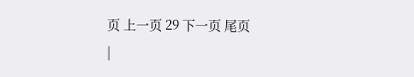页 上一页 29 下一页 尾页
|